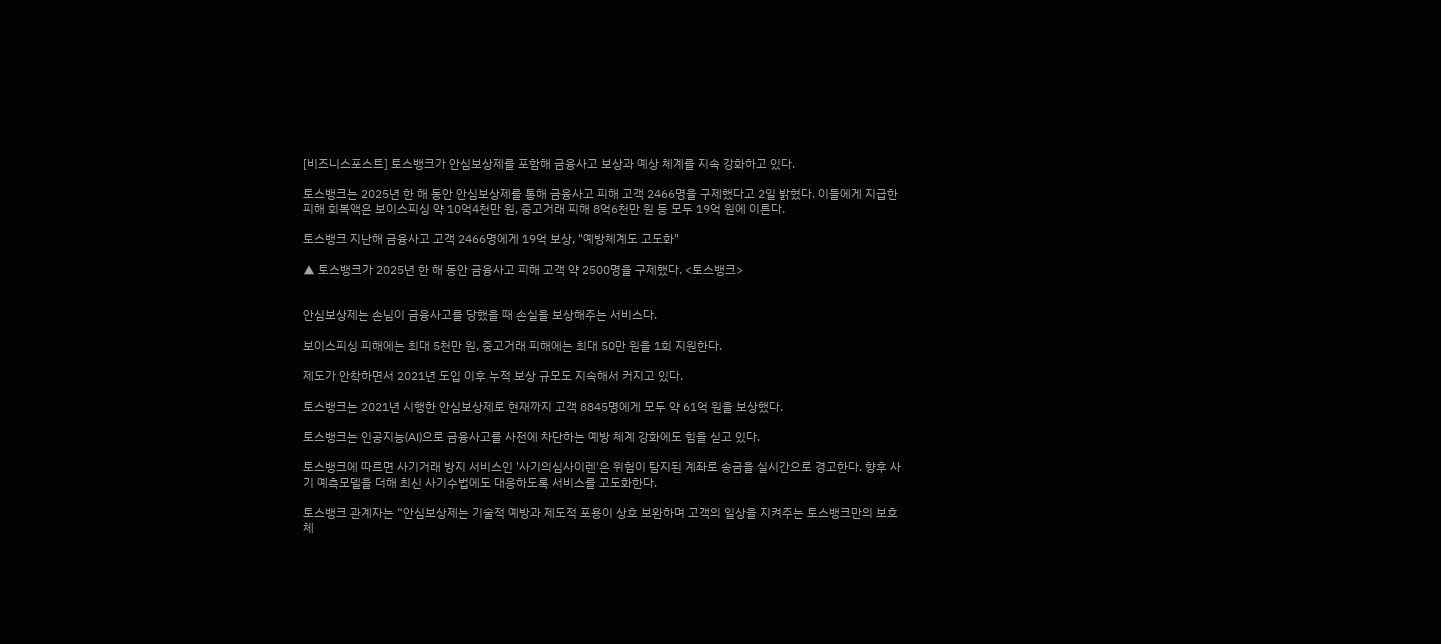[비즈니스포스트] 토스뱅크가 안심보상제를 포함해 금융사고 보상과 예상 체계를 지속 강화하고 있다.

토스뱅크는 2025년 한 해 동안 안심보상제를 통해 금융사고 피해 고객 2466명을 구제했다고 2일 밝혔다. 이들에게 지급한 피해 회복액은 보이스피싱 약 10억4천만 원, 중고거래 피해 8억6천만 원 등 모두 19억 원에 이른다.

토스뱅크 지난해 금융사고 고객 2466명에게 19억 보상, "예방체계도 고도화"

▲ 토스뱅크가 2025년 한 해 동안 금융사고 피해 고객 약 2500명을 구제했다. <토스뱅크>


안심보상제는 손님이 금융사고를 당했을 때 손실을 보상해주는 서비스다.

보이스피싱 피해에는 최대 5천만 원, 중고거래 피해에는 최대 50만 원을 1회 지원한다.

제도가 안착하면서 2021년 도입 이후 누적 보상 규모도 지속해서 커지고 있다.

토스뱅크는 2021년 시행한 안심보상제로 현재까지 고객 8845명에게 모두 약 61억 원을 보상했다.

토스뱅크는 인공지능(AI)으로 금융사고를 사전에 차단하는 예방 체계 강화에도 힘을 싣고 있다.

토스뱅크에 따르면 사기거래 방지 서비스인 '사기의심사이렌'은 위험이 탐지된 계좌로 송금을 실시간으로 경고한다. 향후 사기 예측모델을 더해 최신 사기수법에도 대응하도록 서비스를 고도화한다.

토스뱅크 관계자는 “안심보상제는 기술적 예방과 제도적 포용이 상호 보완하며 고객의 일상을 지켜주는 토스뱅크만의 보호 체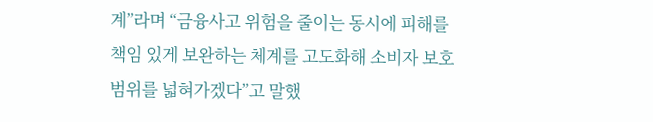계”라며 “금융사고 위험을 줄이는 동시에 피해를 책임 있게 보완하는 체계를 고도화해 소비자 보호 범위를 넓혀가겠다”고 말했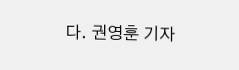다. 권영훈 기자